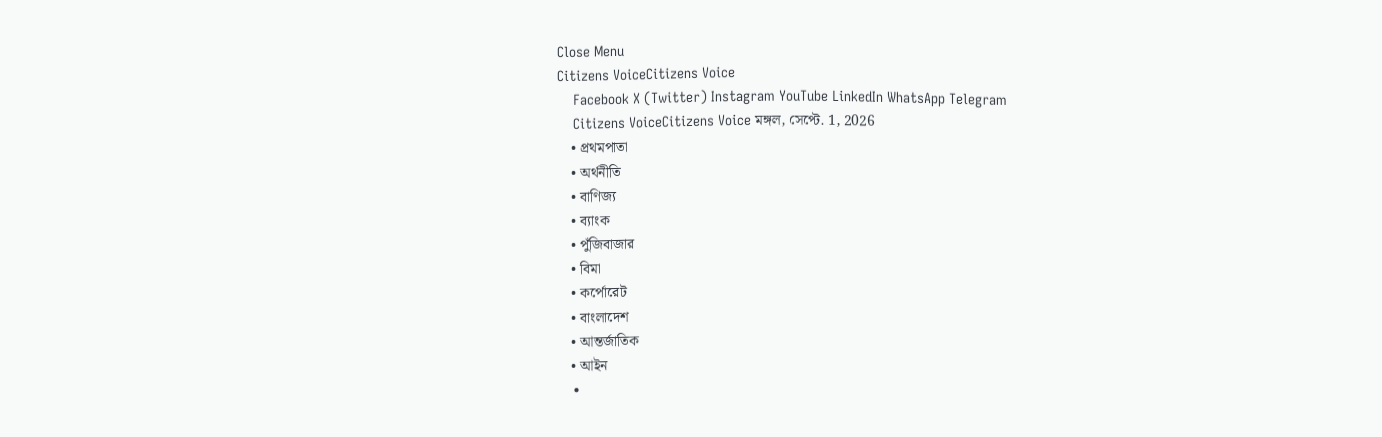Close Menu
Citizens VoiceCitizens Voice
    Facebook X (Twitter) Instagram YouTube LinkedIn WhatsApp Telegram
    Citizens VoiceCitizens Voice মঙ্গল, সেপ্টে. 1, 2026
    • প্রথমপাতা
    • অর্থনীতি
    • বাণিজ্য
    • ব্যাংক
    • পুঁজিবাজার
    • বিমা
    • কর্পোরেট
    • বাংলাদেশ
    • আন্তর্জাতিক
    • আইন
    •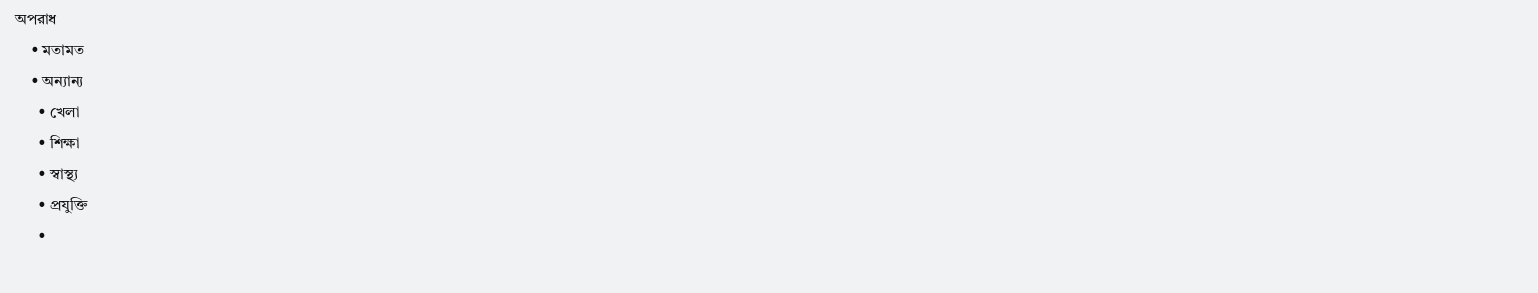অপরাধ
    • মতামত
    • অন্যান্য
      • খেলা
      • শিক্ষা
      • স্বাস্থ্য
      • প্রযুক্তি
      •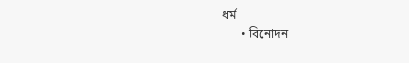ধর্ম
      • বিনোদন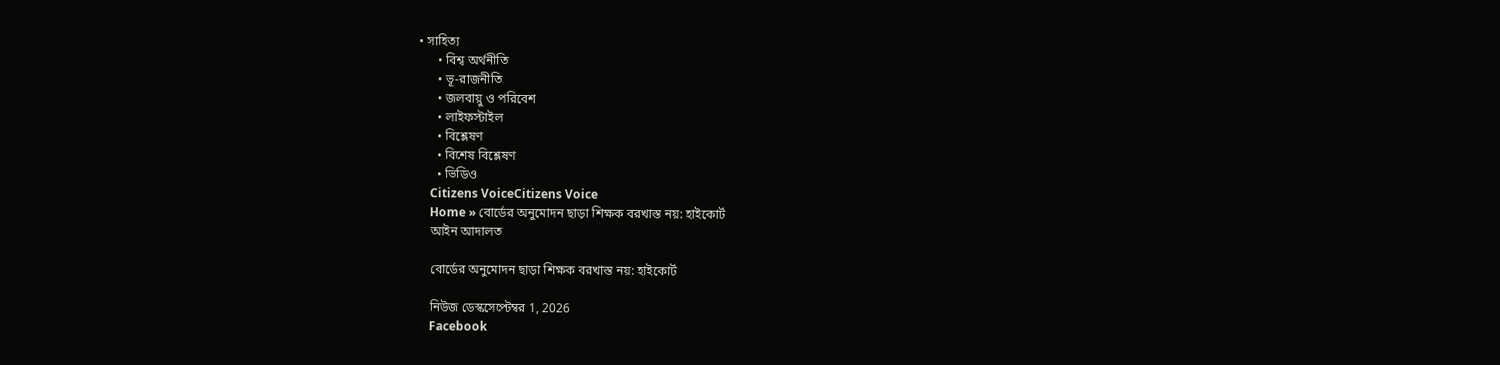• সাহিত্য
      • বিশ্ব অর্থনীতি
      • ভূ-রাজনীতি
      • জলবায়ু ও পরিবেশ
      • লাইফস্টাইল
      • বিশ্লেষণ
      • বিশেষ বিশ্লেষণ
      • ভিডিও
    Citizens VoiceCitizens Voice
    Home » বোর্ডের অনুমোদন ছাড়া শিক্ষক বরখাস্ত নয়: হাইকোর্ট
    আইন আদালত

    বোর্ডের অনুমোদন ছাড়া শিক্ষক বরখাস্ত নয়: হাইকোর্ট

    নিউজ ডেস্কসেপ্টেম্বর 1, 2026
    Facebook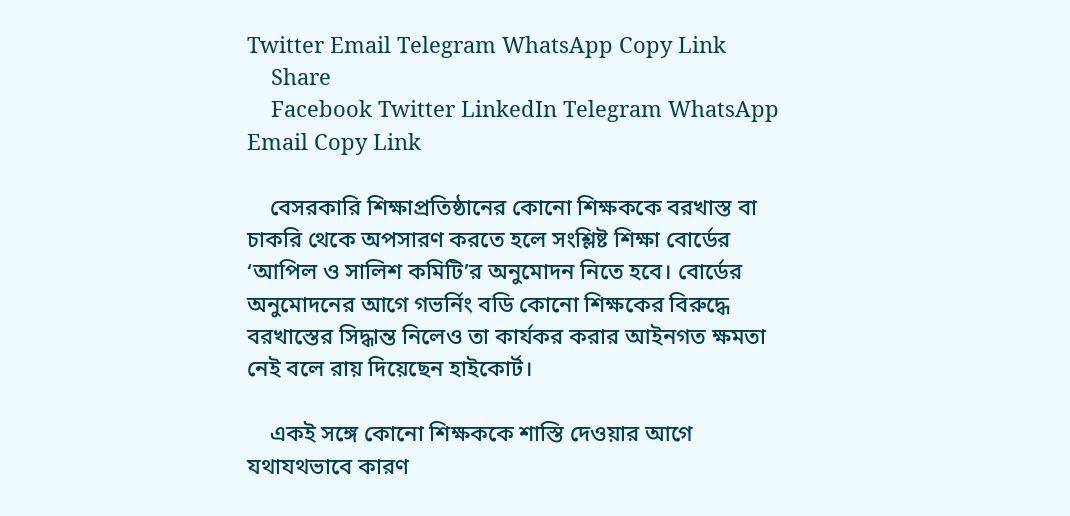Twitter Email Telegram WhatsApp Copy Link
    Share
    Facebook Twitter LinkedIn Telegram WhatsApp Email Copy Link

    বেসরকারি শিক্ষাপ্রতিষ্ঠানের কোনো শিক্ষককে বরখাস্ত বা চাকরি থেকে অপসারণ করতে হলে সংশ্লিষ্ট শিক্ষা বোর্ডের ‘আপিল ও সালিশ কমিটি’র অনুমোদন নিতে হবে। বোর্ডের অনুমোদনের আগে গভর্নিং বডি কোনো শিক্ষকের বিরুদ্ধে বরখাস্তের সিদ্ধান্ত নিলেও তা কার্যকর করার আইনগত ক্ষমতা নেই বলে রায় দিয়েছেন হাইকোর্ট।

    একই সঙ্গে কোনো শিক্ষককে শাস্তি দেওয়ার আগে যথাযথভাবে কারণ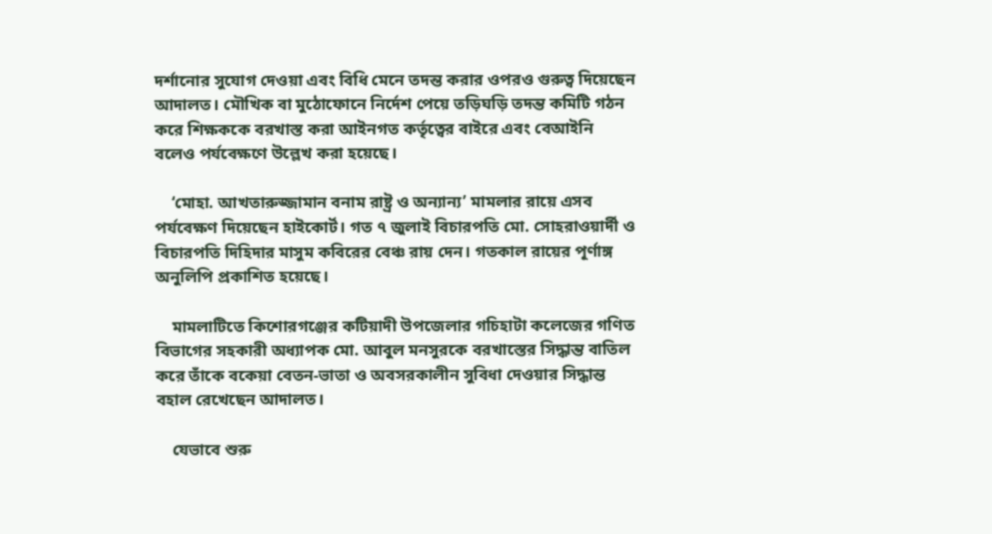দর্শানোর সুযোগ দেওয়া এবং বিধি মেনে তদন্ত করার ওপরও গুরুত্ব দিয়েছেন আদালত। মৌখিক বা মুঠোফোনে নির্দেশ পেয়ে তড়িঘড়ি তদন্ত কমিটি গঠন করে শিক্ষককে বরখাস্ত করা আইনগত কর্তৃত্বের বাইরে এবং বেআইনি বলেও পর্যবেক্ষণে উল্লেখ করা হয়েছে।

    ‘মোহা. আখতারুজ্জামান বনাম রাষ্ট্র ও অন্যান্য’ মামলার রায়ে এসব পর্যবেক্ষণ দিয়েছেন হাইকোর্ট। গত ৭ জুলাই বিচারপতি মো. সোহরাওয়ার্দী ও বিচারপতি দিহিদার মাসুম কবিরের বেঞ্চ রায় দেন। গতকাল রায়ের পূর্ণাঙ্গ অনুলিপি প্রকাশিত হয়েছে।

    মামলাটিতে কিশোরগঞ্জের কটিয়াদী উপজেলার গচিহাটা কলেজের গণিত বিভাগের সহকারী অধ্যাপক মো. আবুল মনসুরকে বরখাস্তের সিদ্ধান্ত বাতিল করে তাঁকে বকেয়া বেতন-ভাতা ও অবসরকালীন সুবিধা দেওয়ার সিদ্ধান্ত বহাল রেখেছেন আদালত।

    যেভাবে শুরু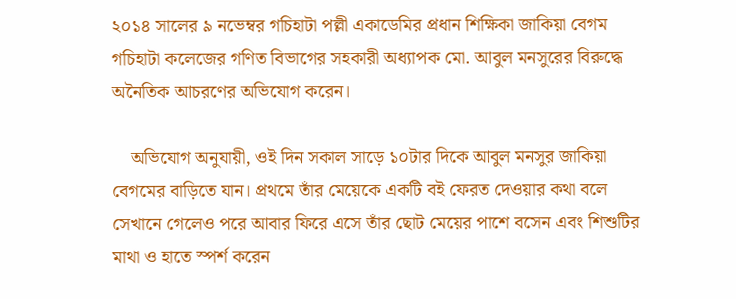২০১৪ সালের ৯ নভেম্বর গচিহাটা পল্লী একাডেমির প্রধান শিক্ষিকা জাকিয়া বেগম গচিহাটা কলেজের গণিত বিভাগের সহকারী অধ্যাপক মো. আবুল মনসুরের বিরুদ্ধে অনৈতিক আচরণের অভিযোগ করেন।

    অভিযোগ অনুযায়ী, ওই দিন সকাল সাড়ে ১০টার দিকে আবুল মনসুর জাকিয়া বেগমের বাড়িতে যান। প্রথমে তাঁর মেয়েকে একটি বই ফেরত দেওয়ার কথা বলে সেখানে গেলেও পরে আবার ফিরে এসে তাঁর ছোট মেয়ের পাশে বসেন এবং শিশুটির মাথা ও হাতে স্পর্শ করেন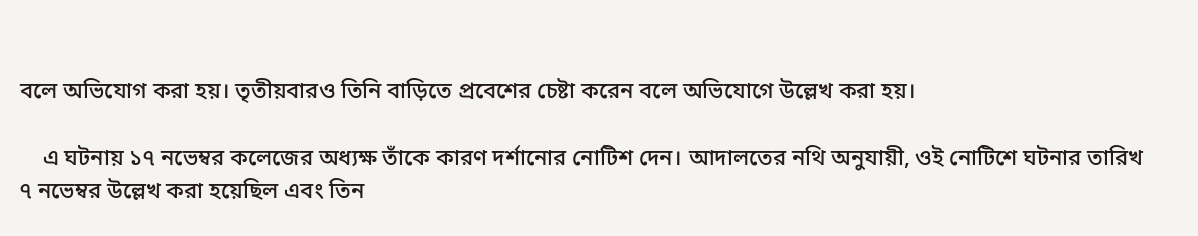বলে অভিযোগ করা হয়। তৃতীয়বারও তিনি বাড়িতে প্রবেশের চেষ্টা করেন বলে অভিযোগে উল্লেখ করা হয়।

    এ ঘটনায় ১৭ নভেম্বর কলেজের অধ্যক্ষ তাঁকে কারণ দর্শানোর নোটিশ দেন। আদালতের নথি অনুযায়ী, ওই নোটিশে ঘটনার তারিখ ৭ নভেম্বর উল্লেখ করা হয়েছিল এবং তিন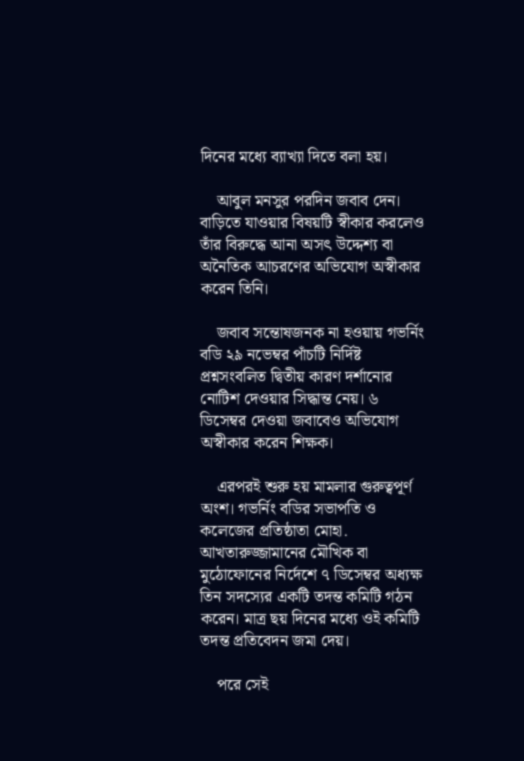দিনের মধ্যে ব্যাখ্যা দিতে বলা হয়।

    আবুল মনসুর পরদিন জবাব দেন। বাড়িতে যাওয়ার বিষয়টি স্বীকার করলেও তাঁর বিরুদ্ধে আনা অসৎ উদ্দেশ্য বা অনৈতিক আচরণের অভিযোগ অস্বীকার করেন তিনি।

    জবাব সন্তোষজনক না হওয়ায় গভর্নিং বডি ২৯ নভেম্বর পাঁচটি নির্দিষ্ট প্রশ্নসংবলিত দ্বিতীয় কারণ দর্শানোর নোটিশ দেওয়ার সিদ্ধান্ত নেয়। ৬ ডিসেম্বর দেওয়া জবাবেও অভিযোগ অস্বীকার করেন শিক্ষক।

    এরপরই শুরু হয় মামলার গুরুত্বপূর্ণ অংশ। গভর্নিং বডির সভাপতি ও কলেজের প্রতিষ্ঠাতা মোহা. আখতারুজ্জামানের মৌখিক বা মুঠোফোনের নির্দেশে ৭ ডিসেম্বর অধ্যক্ষ তিন সদস্যের একটি তদন্ত কমিটি গঠন করেন। মাত্র ছয় দিনের মধ্যে ওই কমিটি তদন্ত প্রতিবেদন জমা দেয়।

    পরে সেই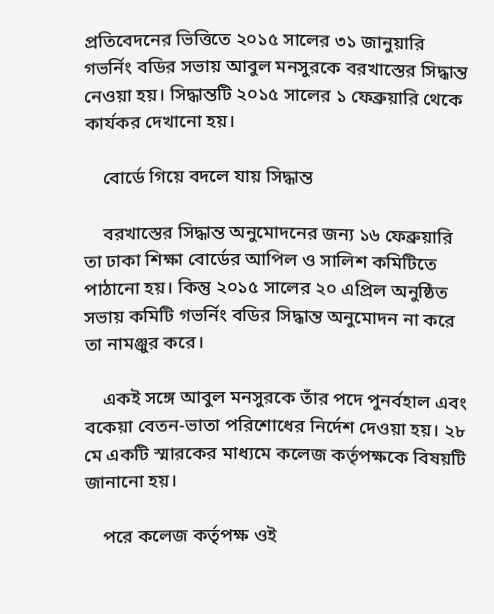প্রতিবেদনের ভিত্তিতে ২০১৫ সালের ৩১ জানুয়ারি গভর্নিং বডির সভায় আবুল মনসুরকে বরখাস্তের সিদ্ধান্ত নেওয়া হয়। সিদ্ধান্তটি ২০১৫ সালের ১ ফেব্রুয়ারি থেকে কার্যকর দেখানো হয়।

    বোর্ডে গিয়ে বদলে যায় সিদ্ধান্ত

    বরখাস্তের সিদ্ধান্ত অনুমোদনের জন্য ১৬ ফেব্রুয়ারি তা ঢাকা শিক্ষা বোর্ডের আপিল ও সালিশ কমিটিতে পাঠানো হয়। কিন্তু ২০১৫ সালের ২০ এপ্রিল অনুষ্ঠিত সভায় কমিটি গভর্নিং বডির সিদ্ধান্ত অনুমোদন না করে তা নামঞ্জুর করে।

    একই সঙ্গে আবুল মনসুরকে তাঁর পদে পুনর্বহাল এবং বকেয়া বেতন-ভাতা পরিশোধের নির্দেশ দেওয়া হয়। ২৮ মে একটি স্মারকের মাধ্যমে কলেজ কর্তৃপক্ষকে বিষয়টি জানানো হয়।

    পরে কলেজ কর্তৃপক্ষ ওই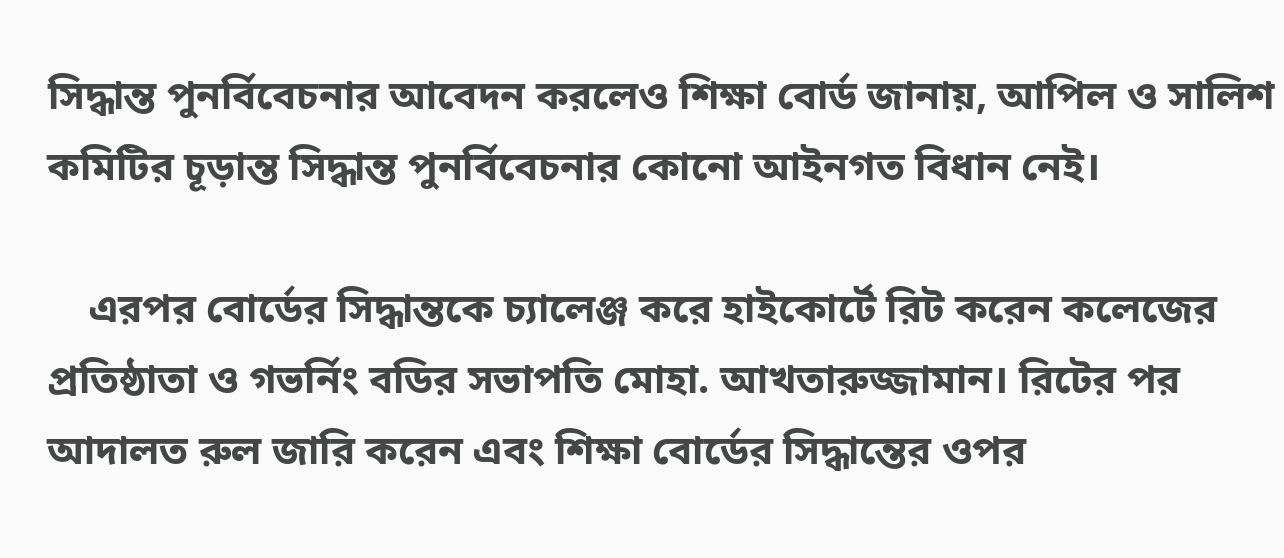সিদ্ধান্ত পুনর্বিবেচনার আবেদন করলেও শিক্ষা বোর্ড জানায়, আপিল ও সালিশ কমিটির চূড়ান্ত সিদ্ধান্ত পুনর্বিবেচনার কোনো আইনগত বিধান নেই।

    এরপর বোর্ডের সিদ্ধান্তকে চ্যালেঞ্জ করে হাইকোর্টে রিট করেন কলেজের প্রতিষ্ঠাতা ও গভর্নিং বডির সভাপতি মোহা. আখতারুজ্জামান। রিটের পর আদালত রুল জারি করেন এবং শিক্ষা বোর্ডের সিদ্ধান্তের ওপর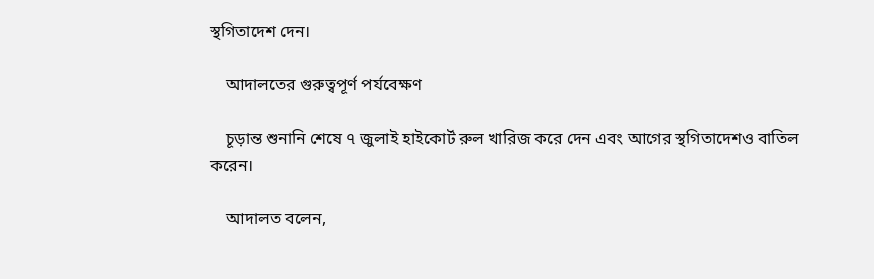স্থগিতাদেশ দেন।

    আদালতের গুরুত্বপূর্ণ পর্যবেক্ষণ

    চূড়ান্ত শুনানি শেষে ৭ জুলাই হাইকোর্ট রুল খারিজ করে দেন এবং আগের স্থগিতাদেশও বাতিল করেন।

    আদালত বলেন,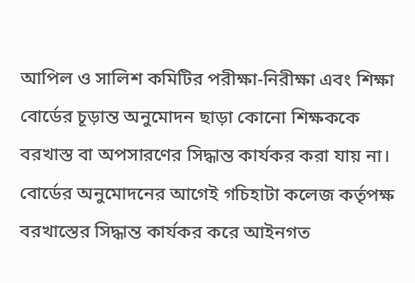আপিল ও সালিশ কমিটির পরীক্ষা-নিরীক্ষা এবং শিক্ষা বোর্ডের চূড়ান্ত অনুমোদন ছাড়া কোনো শিক্ষককে বরখাস্ত বা অপসারণের সিদ্ধান্ত কার্যকর করা যায় না। বোর্ডের অনুমোদনের আগেই গচিহাটা কলেজ কর্তৃপক্ষ বরখাস্তের সিদ্ধান্ত কার্যকর করে আইনগত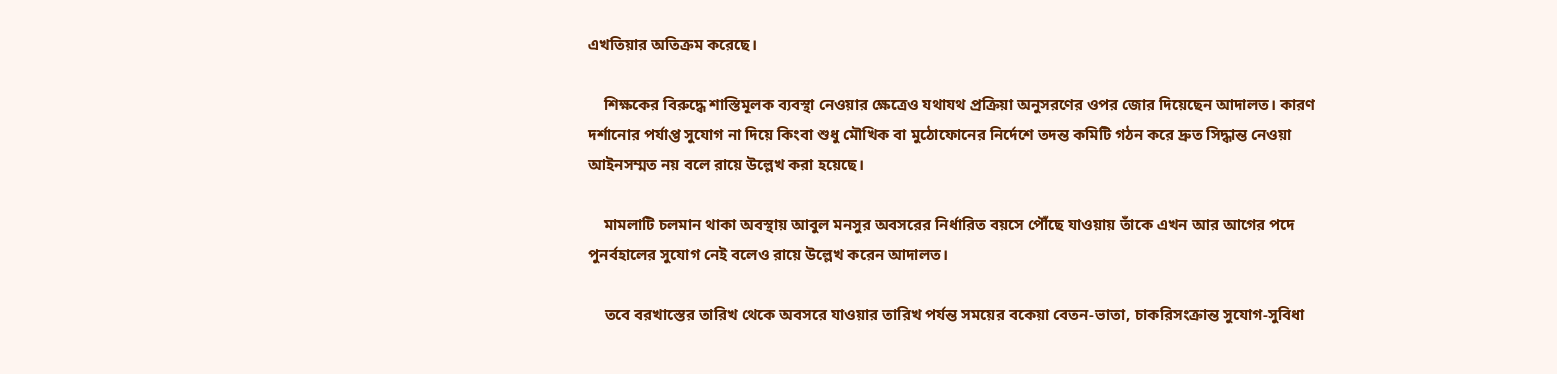এখতিয়ার অতিক্রম করেছে।

    শিক্ষকের বিরুদ্ধে শাস্তিমূলক ব্যবস্থা নেওয়ার ক্ষেত্রেও যথাযথ প্রক্রিয়া অনুসরণের ওপর জোর দিয়েছেন আদালত। কারণ দর্শানোর পর্যাপ্ত সুযোগ না দিয়ে কিংবা শুধু মৌখিক বা মুঠোফোনের নির্দেশে তদন্ত কমিটি গঠন করে দ্রুত সিদ্ধান্ত নেওয়া আইনসম্মত নয় বলে রায়ে উল্লেখ করা হয়েছে।

    মামলাটি চলমান থাকা অবস্থায় আবুল মনসুর অবসরের নির্ধারিত বয়সে পৌঁছে যাওয়ায় তাঁকে এখন আর আগের পদে পুনর্বহালের সুযোগ নেই বলেও রায়ে উল্লেখ করেন আদালত।

    তবে বরখাস্তের তারিখ থেকে অবসরে যাওয়ার তারিখ পর্যন্ত সময়ের বকেয়া বেতন-ভাতা, চাকরিসংক্রান্ত সুযোগ-সুবিধা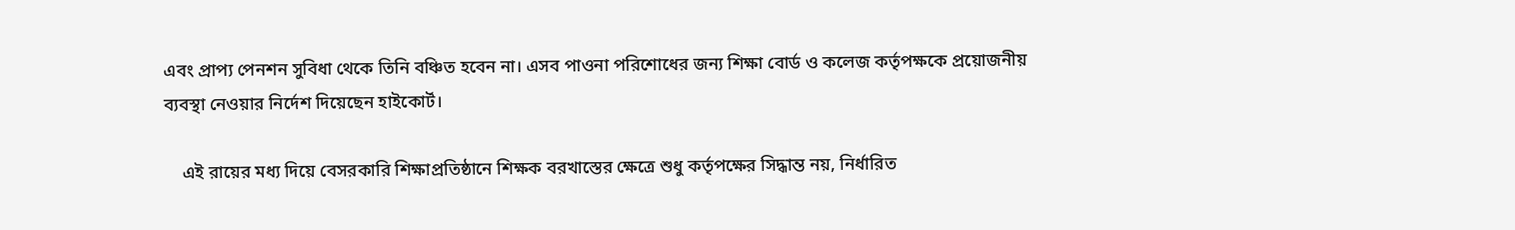এবং প্রাপ্য পেনশন সুবিধা থেকে তিনি বঞ্চিত হবেন না। এসব পাওনা পরিশোধের জন্য শিক্ষা বোর্ড ও কলেজ কর্তৃপক্ষকে প্রয়োজনীয় ব্যবস্থা নেওয়ার নির্দেশ দিয়েছেন হাইকোর্ট।

    এই রায়ের মধ্য দিয়ে বেসরকারি শিক্ষাপ্রতিষ্ঠানে শিক্ষক বরখাস্তের ক্ষেত্রে শুধু কর্তৃপক্ষের সিদ্ধান্ত নয়, নির্ধারিত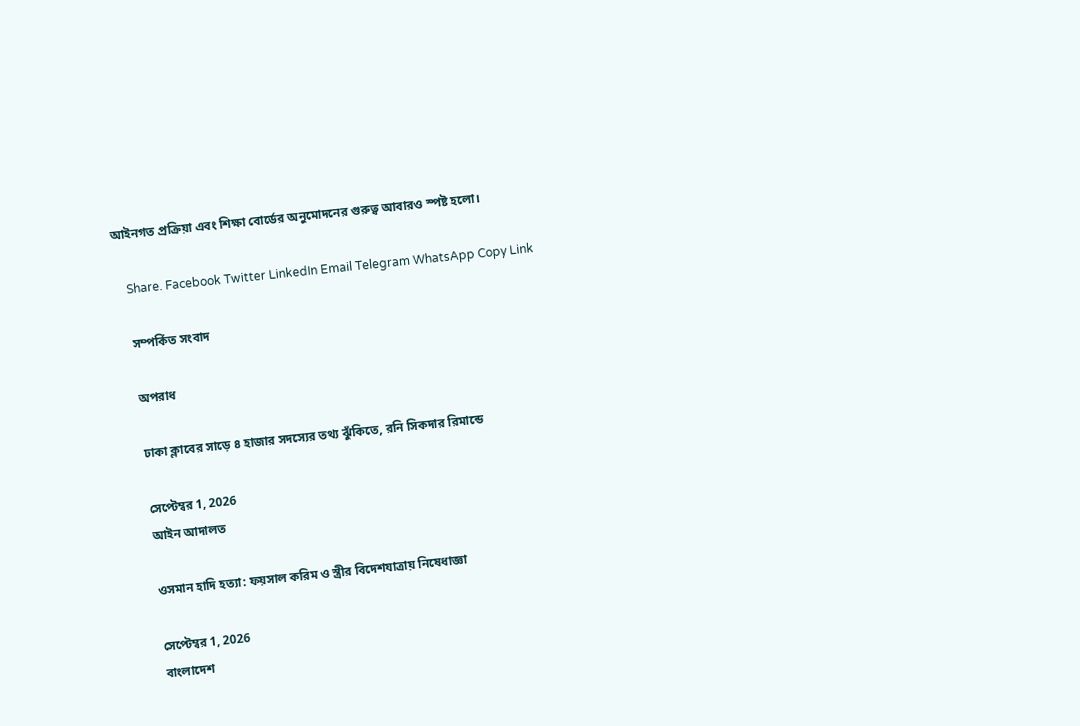আইনগত প্রক্রিয়া এবং শিক্ষা বোর্ডের অনুমোদনের গুরুত্ব আবারও স্পষ্ট হলো।

    Share. Facebook Twitter LinkedIn Email Telegram WhatsApp Copy Link

    সম্পর্কিত সংবাদ

    অপরাধ

    ঢাকা ক্লাবের সাড়ে ৪ হাজার সদস্যের তথ্য ঝুঁকিতে, রনি সিকদার রিমান্ডে

    সেপ্টেম্বর 1, 2026
    আইন আদালত

    ওসমান হাদি হত্যা: ফয়সাল করিম ও স্ত্রীর বিদেশযাত্রায় নিষেধাজ্ঞা

    সেপ্টেম্বর 1, 2026
    বাংলাদেশ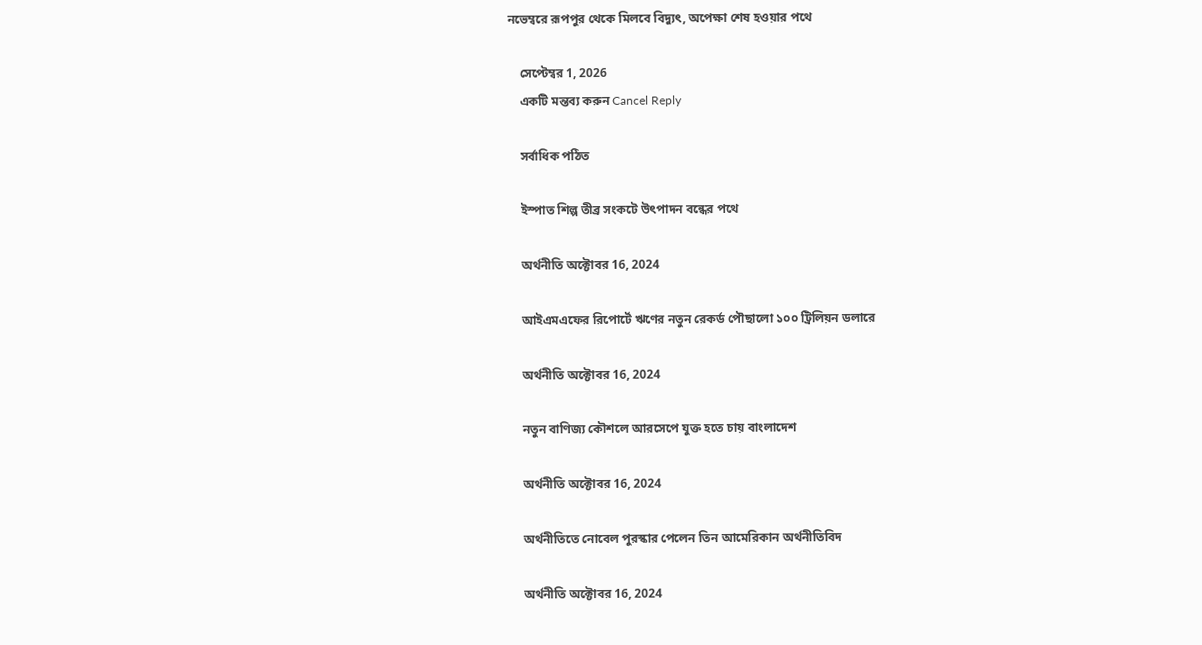নভেম্বরে রূপপুর থেকে মিলবে বিদ্যুৎ, অপেক্ষা শেষ হওয়ার পথে

    সেপ্টেম্বর 1, 2026
    একটি মন্তব্য করুন Cancel Reply

    সর্বাধিক পঠিত

    ইস্পাত শিল্প তীব্র সংকটে উৎপাদন বন্ধের পথে

    অর্থনীতি অক্টোবর 16, 2024

    আইএমএফের রিপোর্টে ঋণের নতুন রেকর্ড পৌছালো ১০০ ট্রিলিয়ন ডলারে

    অর্থনীতি অক্টোবর 16, 2024

    নতুন বাণিজ্য কৌশলে আরসেপে যুক্ত হতে চায় বাংলাদেশ

    অর্থনীতি অক্টোবর 16, 2024

    অর্থনীতিতে নোবেল পুরস্কার পেলেন তিন আমেরিকান অর্থনীতিবিদ

    অর্থনীতি অক্টোবর 16, 2024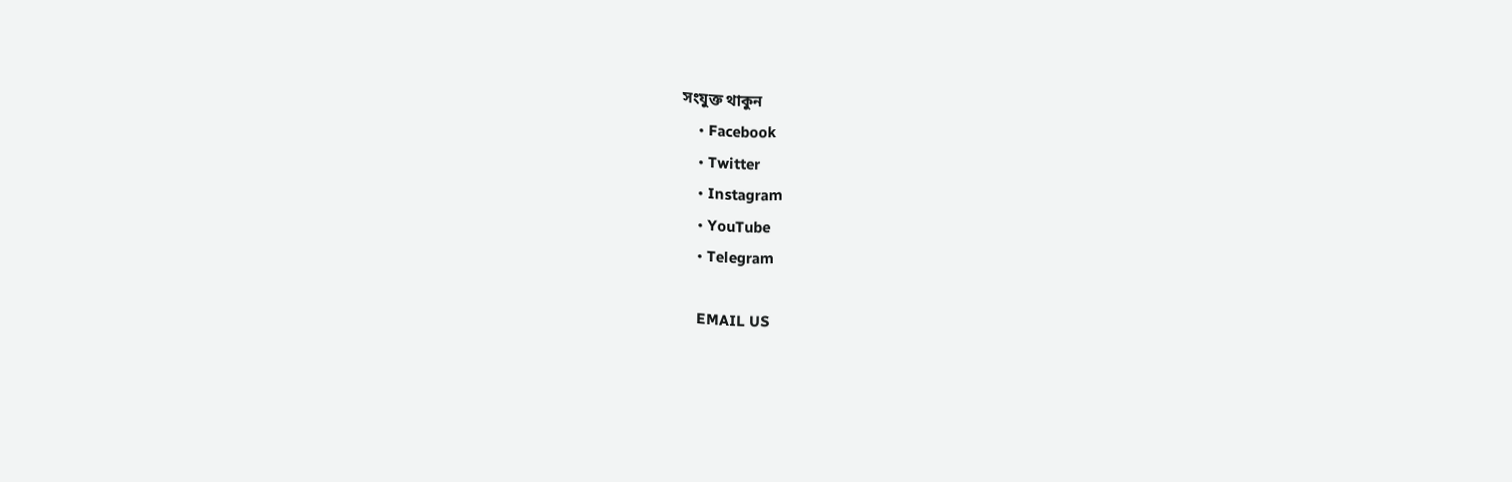সংযুক্ত থাকুন
    • Facebook
    • Twitter
    • Instagram
    • YouTube
    • Telegram

    EMAIL US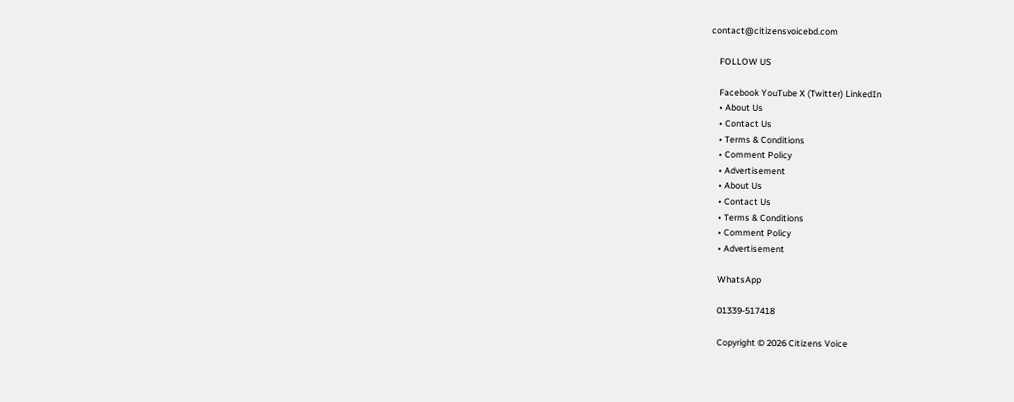contact@citizensvoicebd.com

    FOLLOW US

    Facebook YouTube X (Twitter) LinkedIn
    • About Us
    • Contact Us
    • Terms & Conditions
    • Comment Policy
    • Advertisement
    • About Us
    • Contact Us
    • Terms & Conditions
    • Comment Policy
    • Advertisement

    WhatsApp

    01339-517418

    Copyright © 2026 Citizens Voice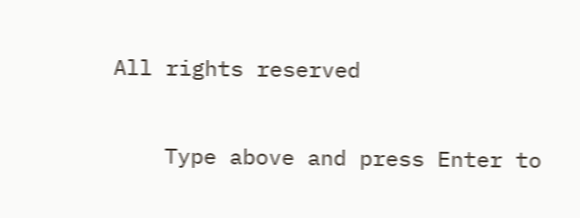All rights reserved

    Type above and press Enter to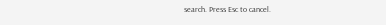search. Press Esc to cancel.